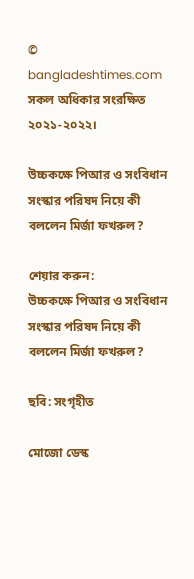© bangladeshtimes.com সকল অধিকার সংরক্ষিত ২০২১-২০২২।

উচ্চকক্ষে পিআর ও সংবিধান সংস্কার পরিষদ নিয়ে কী বললেন মির্জা ফখরুল?

শেয়ার করুন:
উচ্চকক্ষে পিআর ও সংবিধান সংস্কার পরিষদ নিয়ে কী বললেন মির্জা ফখরুল?

ছবি: সংগৃহীত

মোজো ডেস্ক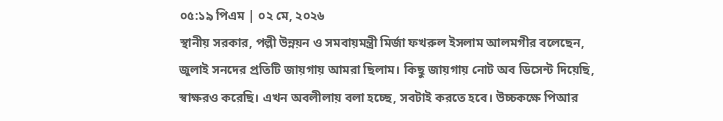০৫:১৯ পিএম | ০২ মে, ২০২৬
স্থানীয় সরকার, পল্লী উন্নয়ন ও সমবায়মন্ত্রী মির্জা ফখরুল ইসলাম আলমগীর বলেছেন, জুলাই সনদের প্রতিটি জায়গায় আমরা ছিলাম। কিছু জায়গায় নোট অব ডিসেন্ট দিয়েছি, স্বাক্ষরও করেছি। এখন অবলীলায় বলা হচ্ছে, সবটাই করতে হবে। উচ্চকক্ষে পিআর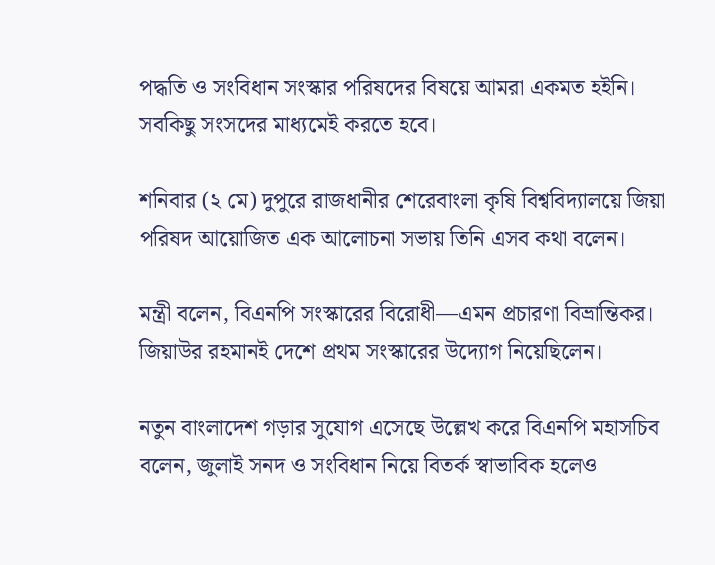পদ্ধতি ও সংবিধান সংস্কার পরিষদের বিষয়ে আমরা একমত হইনি। সবকিছু সংসদের মাধ্যমেই করতে হবে।

শনিবার (২ মে) দুপুরে রাজধানীর শেরেবাংলা কৃষি বিশ্ববিদ্যালয়ে জিয়া পরিষদ আয়োজিত এক আলোচনা সভায় তিনি এসব কথা বলেন।

মন্ত্রী বলেন, বিএনপি সংস্কারের বিরোধী—এমন প্রচারণা বিভ্রান্তিকর। জিয়াউর রহমানই দেশে প্রথম সংস্কারের উদ্যোগ নিয়েছিলেন।

নতুন বাংলাদেশ গড়ার সুযোগ এসেছে উল্লেখ করে বিএনপি মহাসচিব বলেন, জুলাই সনদ ও সংবিধান নিয়ে বিতর্ক স্বাভাবিক হলেও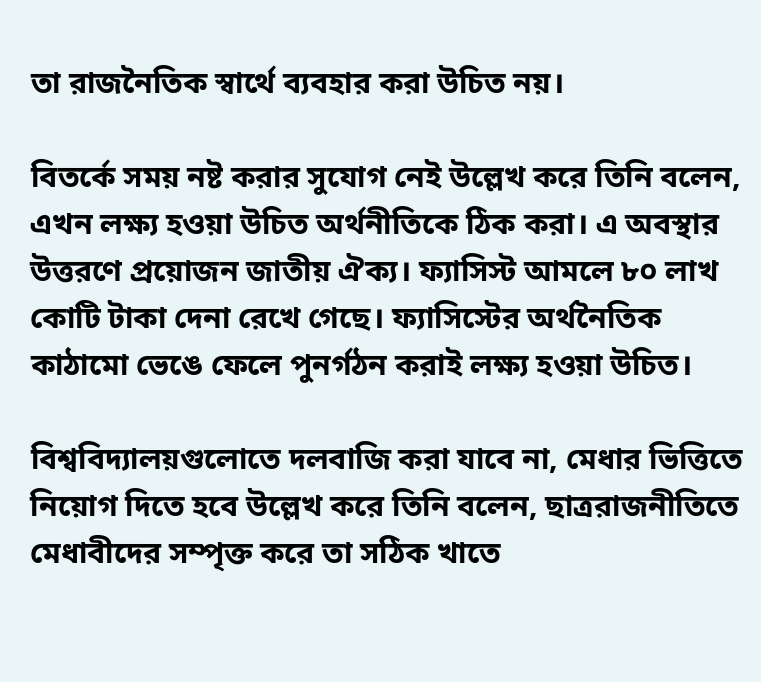তা রাজনৈতিক স্বার্থে ব্যবহার করা উচিত নয়।

বিতর্কে সময় নষ্ট করার সুযোগ নেই উল্লেখ করে তিনি বলেন, এখন লক্ষ্য হওয়া উচিত অর্থনীতিকে ঠিক করা। এ অবস্থার উত্তরণে প্রয়োজন জাতীয় ঐক্য। ফ্যাসিস্ট আমলে ৮০ লাখ কোটি টাকা দেনা রেখে গেছে। ফ্যাসিস্টের অর্থনৈতিক কাঠামো ভেঙে ফেলে পুনর্গঠন করাই লক্ষ্য হওয়া উচিত।

বিশ্ববিদ্যালয়গুলোতে দলবাজি করা যাবে না, মেধার ভিত্তিতে নিয়োগ দিতে হবে উল্লেখ করে তিনি বলেন, ছাত্ররাজনীতিতে মেধাবীদের সম্পৃক্ত করে তা সঠিক খাতে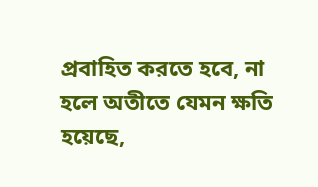প্রবাহিত করতে হবে, না হলে অতীতে যেমন ক্ষতি হয়েছে,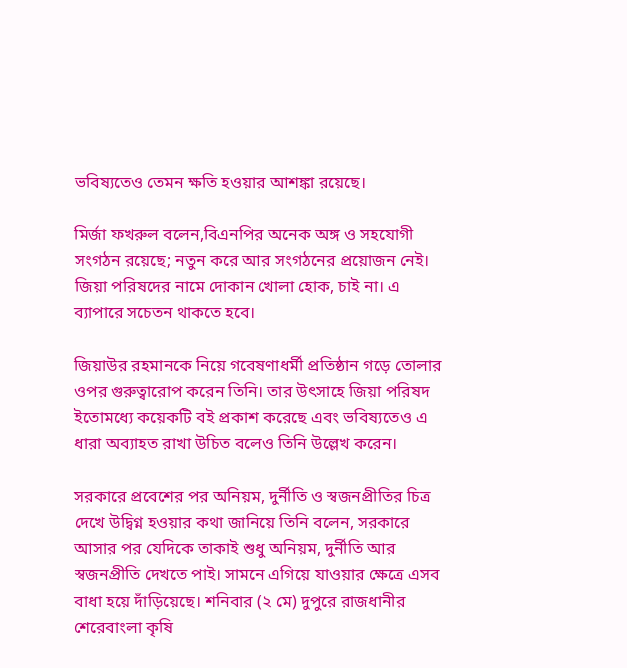ভবিষ্যতেও তেমন ক্ষতি হওয়ার আশঙ্কা রয়েছে।

মির্জা ফখরুল বলেন,বিএনপির অনেক অঙ্গ ও সহযোগী সংগঠন রয়েছে; নতুন করে আর সংগঠনের প্রয়োজন নেই। জিয়া পরিষদের নামে দোকান খোলা হোক, চাই না। এ ব্যাপারে সচেতন থাকতে হবে।

জিয়াউর রহমানকে নিয়ে গবেষণাধর্মী প্রতিষ্ঠান গড়ে তোলার ওপর গুরুত্বারোপ করেন তিনি। তার উৎসাহে জিয়া পরিষদ ইতোমধ্যে কয়েকটি বই প্রকাশ করেছে এবং ভবিষ্যতেও এ ধারা অব্যাহত রাখা উচিত বলেও তিনি উল্লেখ করেন।

সরকারে প্রবেশের পর অনিয়ম, দুর্নীতি ও স্বজনপ্রীতির চিত্র দেখে উদ্বিগ্ন হওয়ার কথা জানিয়ে তিনি বলেন, সরকারে আসার পর যেদিকে তাকাই শুধু অনিয়ম, দুর্নীতি আর স্বজনপ্রীতি দেখতে পাই। সামনে এগিয়ে যাওয়ার ক্ষেত্রে এসব বাধা হয়ে দাঁড়িয়েছে। শনিবার (২ মে) দুপুরে রাজধানীর শেরেবাংলা কৃষি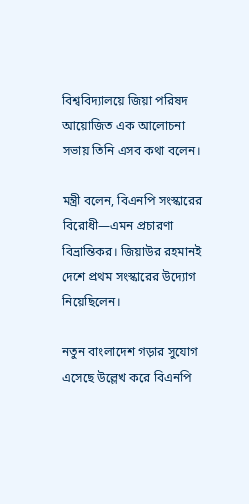বিশ্ববিদ্যালয়ে জিয়া পরিষদ আয়োজিত এক আলোচনা সভায় তিনি এসব কথা বলেন।

মন্ত্রী বলেন, বিএনপি সংস্কারের বিরোধী—এমন প্রচারণা বিভ্রান্তিকর। জিয়াউর রহমানই দেশে প্রথম সংস্কারের উদ্যোগ নিয়েছিলেন।

নতুন বাংলাদেশ গড়ার সুযোগ এসেছে উল্লেখ করে বিএনপি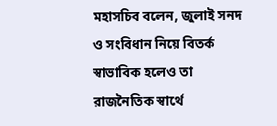মহাসচিব বলেন, জুলাই সনদ ও সংবিধান নিয়ে বিতর্ক স্বাভাবিক হলেও তা রাজনৈতিক স্বার্থে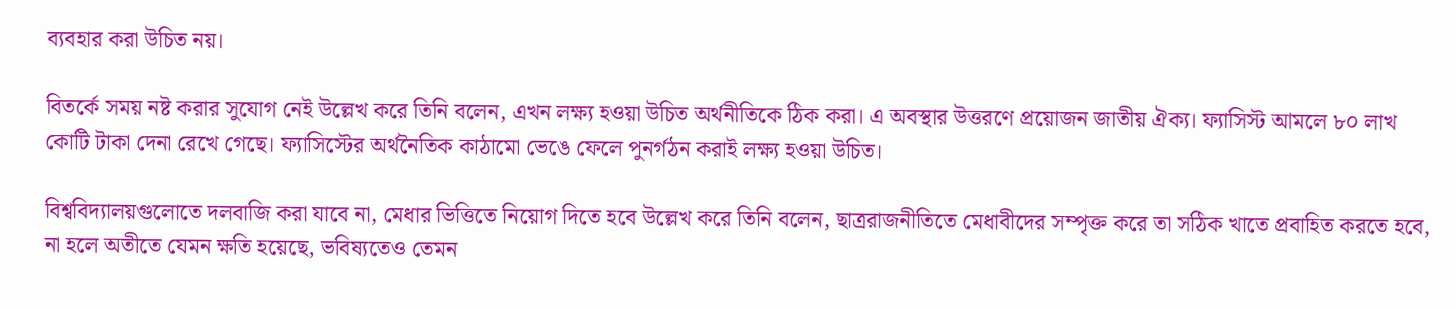ব্যবহার করা উচিত নয়।

বিতর্কে সময় নষ্ট করার সুযোগ নেই উল্লেখ করে তিনি বলেন, এখন লক্ষ্য হওয়া উচিত অর্থনীতিকে ঠিক করা। এ অবস্থার উত্তরণে প্রয়োজন জাতীয় ঐক্য। ফ্যাসিস্ট আমলে ৮০ লাখ কোটি টাকা দেনা রেখে গেছে। ফ্যাসিস্টের অর্থনৈতিক কাঠামো ভেঙে ফেলে পুনর্গঠন করাই লক্ষ্য হওয়া উচিত।

বিশ্ববিদ্যালয়গুলোতে দলবাজি করা যাবে না, মেধার ভিত্তিতে নিয়োগ দিতে হবে উল্লেখ করে তিনি বলেন, ছাত্ররাজনীতিতে মেধাবীদের সম্পৃক্ত করে তা সঠিক খাতে প্রবাহিত করতে হবে, না হলে অতীতে যেমন ক্ষতি হয়েছে, ভবিষ্যতেও তেমন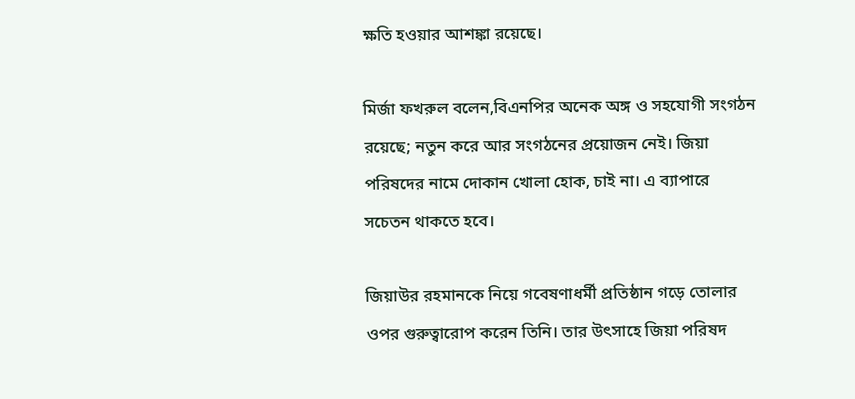ক্ষতি হওয়ার আশঙ্কা রয়েছে।

মির্জা ফখরুল বলেন,বিএনপির অনেক অঙ্গ ও সহযোগী সংগঠন রয়েছে; নতুন করে আর সংগঠনের প্রয়োজন নেই। জিয়া পরিষদের নামে দোকান খোলা হোক, চাই না। এ ব্যাপারে সচেতন থাকতে হবে।

জিয়াউর রহমানকে নিয়ে গবেষণাধর্মী প্রতিষ্ঠান গড়ে তোলার ওপর গুরুত্বারোপ করেন তিনি। তার উৎসাহে জিয়া পরিষদ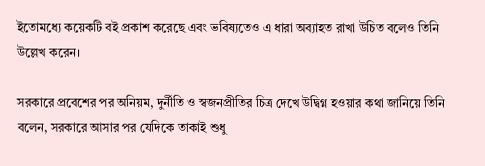ইতোমধ্যে কয়েকটি বই প্রকাশ করেছে এবং ভবিষ্যতেও এ ধারা অব্যাহত রাখা উচিত বলেও তিনি উল্লেখ করেন।

সরকারে প্রবেশের পর অনিয়ম, দুর্নীতি ও স্বজনপ্রীতির চিত্র দেখে উদ্বিগ্ন হওয়ার কথা জানিয়ে তিনি বলেন, সরকারে আসার পর যেদিকে তাকাই শুধু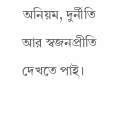অনিয়ম, দুর্নীতি আর স্বজনপ্রীতি দেখতে পাই।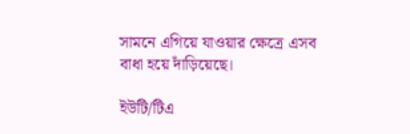সামনে এগিয়ে যাওয়ার ক্ষেত্রে এসব বাধা হয়ে দাঁড়িয়েছে।

ইউটি/টিএ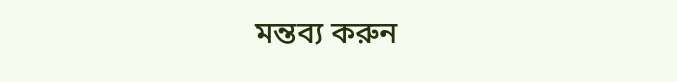মন্তব্য করুন